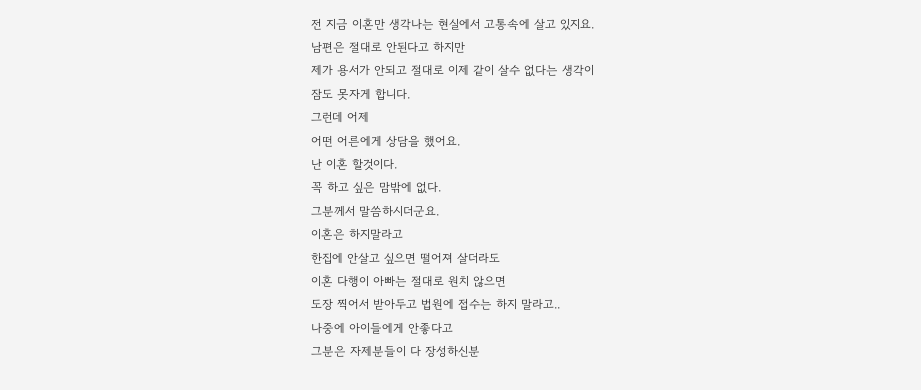전 지금 이혼만 생각나는 현실에서 고통속에 살고 있지요.
남편은 절대로 안된다고 하지만
제가 용서가 안되고 절대로 이제 같이 살수 없다는 생각이
잠도 못자게 합니다.
그런데 어제
어떤 어른에게 상담을 했어요.
난 이혼 할것이다.
꼭 하고 싶은 맘밖에 없다.
그분께서 말씀하시더군요.
이혼은 하지말라고
한집에 안살고 싶으면 떨어져 살더라도
이혼 다행이 아빠는 절대로 원치 않으면
도장 찍어서 받아두고 법원에 접수는 하지 말라고..
나중에 아이들에게 안좋다고
그분은 자제분들이 다 장성하신분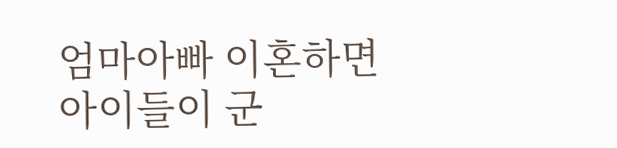엄마아빠 이혼하면
아이들이 군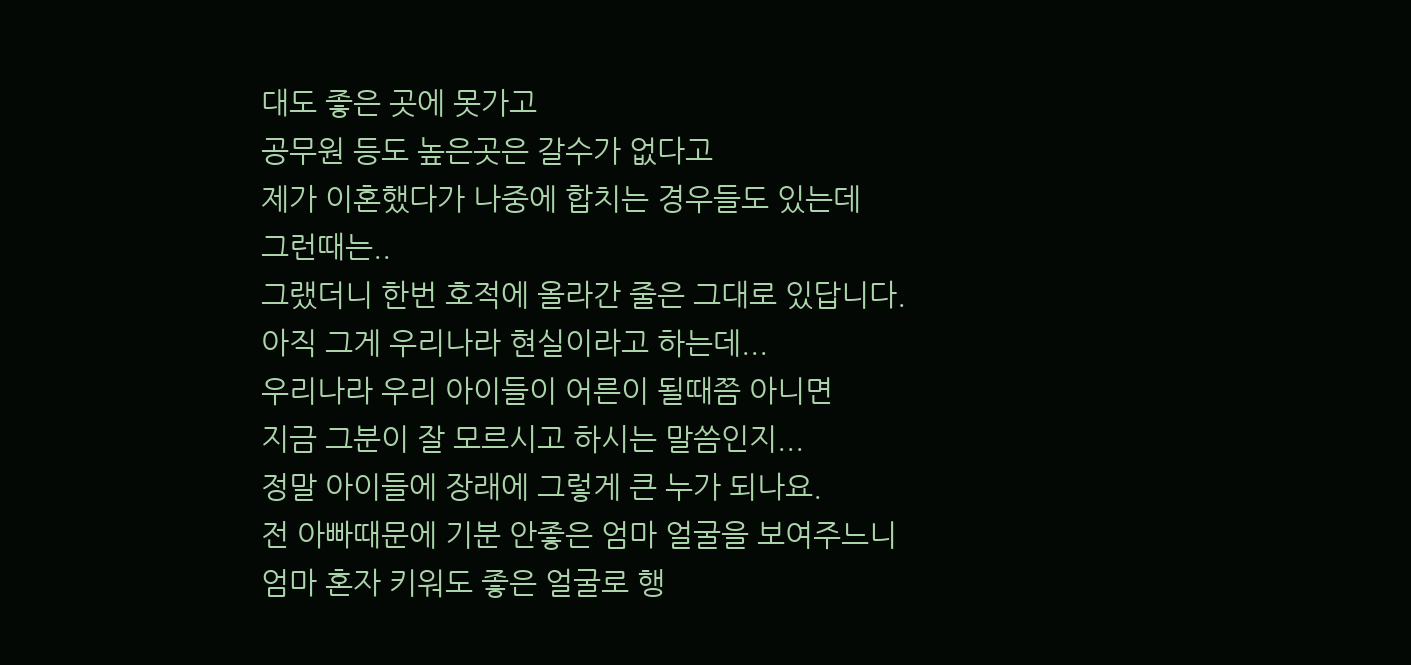대도 좋은 곳에 못가고
공무원 등도 높은곳은 갈수가 없다고
제가 이혼했다가 나중에 합치는 경우들도 있는데
그런때는..
그랬더니 한번 호적에 올라간 줄은 그대로 있답니다.
아직 그게 우리나라 현실이라고 하는데...
우리나라 우리 아이들이 어른이 될때쯤 아니면
지금 그분이 잘 모르시고 하시는 말씀인지...
정말 아이들에 장래에 그렇게 큰 누가 되나요.
전 아빠때문에 기분 안좋은 엄마 얼굴을 보여주느니
엄마 혼자 키워도 좋은 얼굴로 행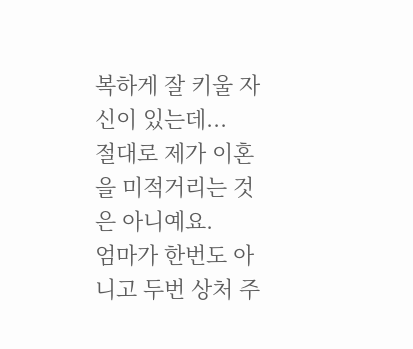복하게 잘 키울 자신이 있는데...
절대로 제가 이혼을 미적거리는 것은 아니예요.
엄마가 한번도 아니고 두번 상처 주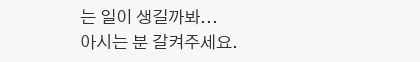는 일이 생길까봐...
아시는 분 갈켜주세요.